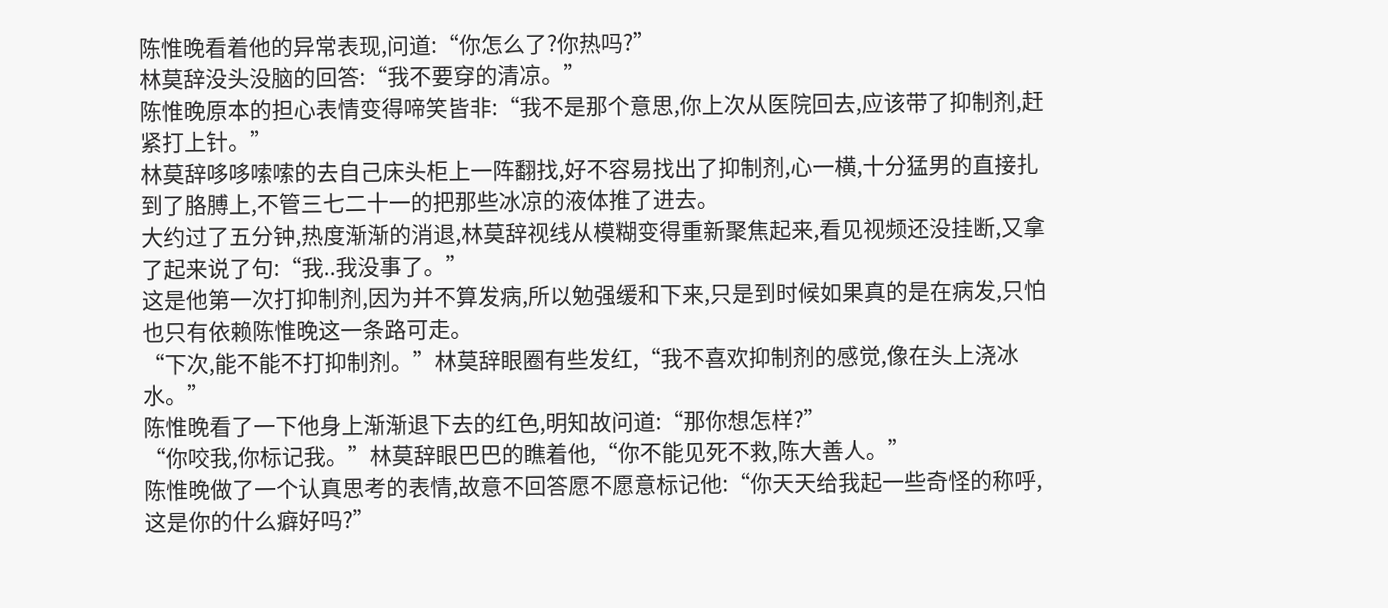陈惟晚看着他的异常表现,问道:“你怎么了?你热吗?”
林莫辞没头没脑的回答:“我不要穿的清凉。”
陈惟晚原本的担心表情变得啼笑皆非:“我不是那个意思,你上次从医院回去,应该带了抑制剂,赶紧打上针。”
林莫辞哆哆嗦嗦的去自己床头柜上一阵翻找,好不容易找出了抑制剂,心一横,十分猛男的直接扎到了胳膊上,不管三七二十一的把那些冰凉的液体推了进去。
大约过了五分钟,热度渐渐的消退,林莫辞视线从模糊变得重新聚焦起来,看见视频还没挂断,又拿了起来说了句:“我..我没事了。”
这是他第一次打抑制剂,因为并不算发病,所以勉强缓和下来,只是到时候如果真的是在病发,只怕也只有依赖陈惟晚这一条路可走。
“下次,能不能不打抑制剂。”林莫辞眼圈有些发红,“我不喜欢抑制剂的感觉,像在头上浇冰水。”
陈惟晚看了一下他身上渐渐退下去的红色,明知故问道:“那你想怎样?”
“你咬我,你标记我。”林莫辞眼巴巴的瞧着他,“你不能见死不救,陈大善人。”
陈惟晚做了一个认真思考的表情,故意不回答愿不愿意标记他:“你天天给我起一些奇怪的称呼,这是你的什么癖好吗?”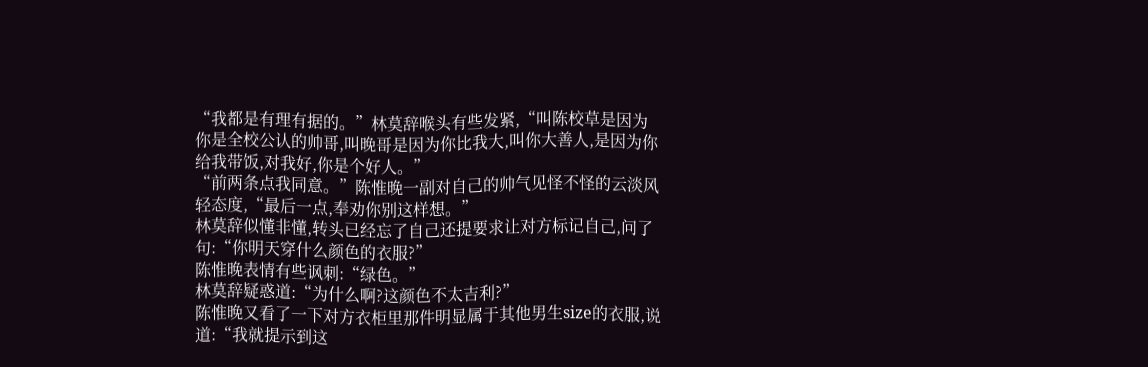“我都是有理有据的。”林莫辞喉头有些发紧,“叫陈校草是因为你是全校公认的帅哥,叫晚哥是因为你比我大,叫你大善人,是因为你给我带饭,对我好,你是个好人。”
“前两条点我同意。”陈惟晚一副对自己的帅气见怪不怪的云淡风轻态度,“最后一点,奉劝你别这样想。”
林莫辞似懂非懂,转头已经忘了自己还提要求让对方标记自己,问了句:“你明天穿什么颜色的衣服?”
陈惟晚表情有些讽刺:“绿色。”
林莫辞疑惑道:“为什么啊?这颜色不太吉利?”
陈惟晚又看了一下对方衣柜里那件明显属于其他男生size的衣服,说道:“我就提示到这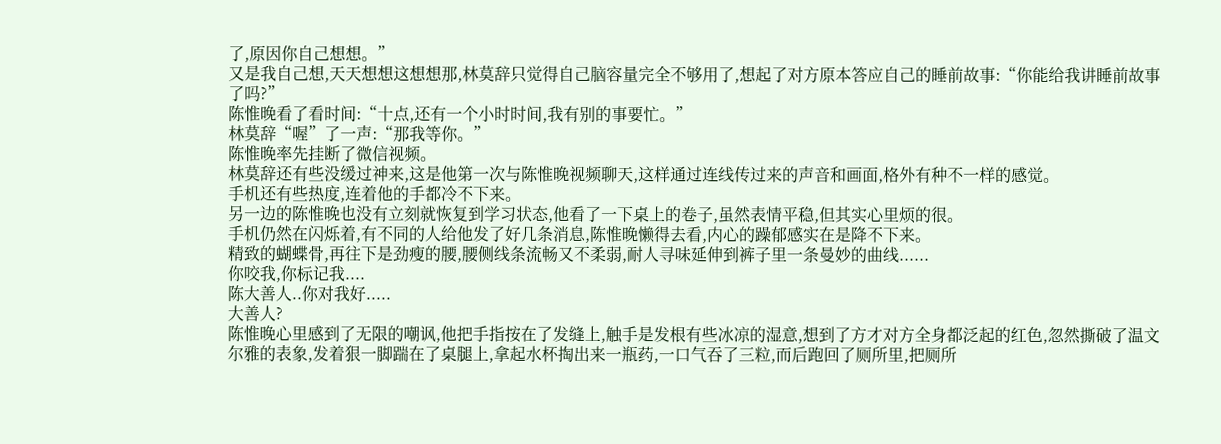了,原因你自己想想。”
又是我自己想,天天想想这想想那,林莫辞只觉得自己脑容量完全不够用了,想起了对方原本答应自己的睡前故事:“你能给我讲睡前故事了吗?”
陈惟晚看了看时间:“十点,还有一个小时时间,我有别的事要忙。”
林莫辞“喔”了一声:“那我等你。”
陈惟晚率先挂断了微信视频。
林莫辞还有些没缓过神来,这是他第一次与陈惟晚视频聊天,这样通过连线传过来的声音和画面,格外有种不一样的感觉。
手机还有些热度,连着他的手都冷不下来。
另一边的陈惟晚也没有立刻就恢复到学习状态,他看了一下桌上的卷子,虽然表情平稳,但其实心里烦的很。
手机仍然在闪烁着,有不同的人给他发了好几条消息,陈惟晚懒得去看,内心的躁郁感实在是降不下来。
精致的蝴蝶骨,再往下是劲瘦的腰,腰侧线条流畅又不柔弱,耐人寻味延伸到裤子里一条曼妙的曲线......
你咬我,你标记我....
陈大善人..你对我好.....
大善人?
陈惟晚心里感到了无限的嘲讽,他把手指按在了发缝上,触手是发根有些冰凉的湿意,想到了方才对方全身都泛起的红色,忽然撕破了温文尔雅的表象,发着狠一脚踹在了桌腿上,拿起水杯掏出来一瓶药,一口气吞了三粒,而后跑回了厕所里,把厕所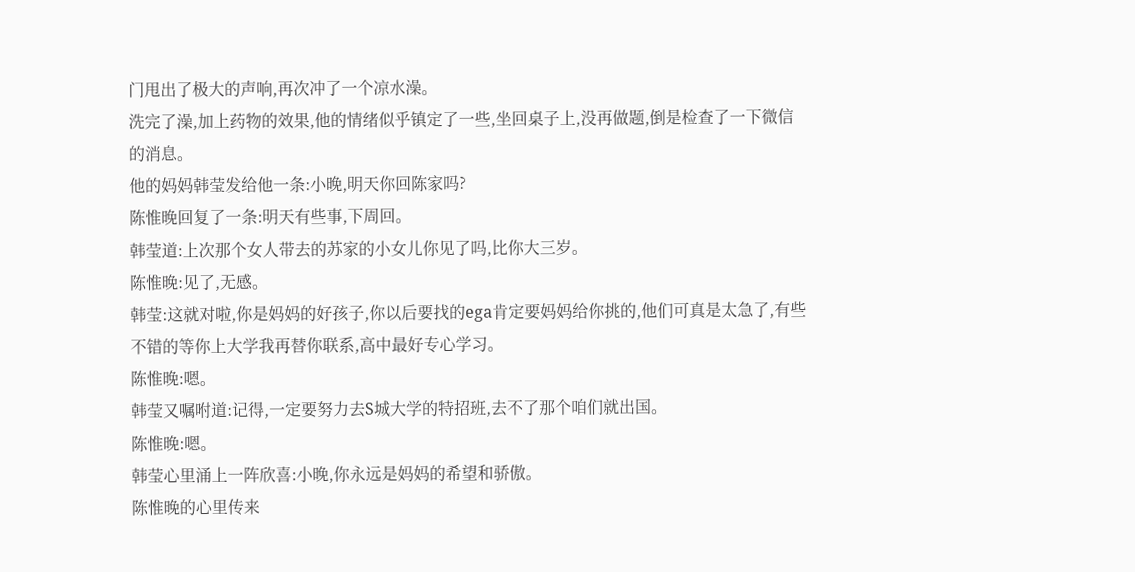门甩出了极大的声响,再次冲了一个凉水澡。
洗完了澡,加上药物的效果,他的情绪似乎镇定了一些,坐回桌子上,没再做题,倒是检查了一下微信的消息。
他的妈妈韩莹发给他一条:小晚,明天你回陈家吗?
陈惟晚回复了一条:明天有些事,下周回。
韩莹道:上次那个女人带去的苏家的小女儿你见了吗,比你大三岁。
陈惟晚:见了,无感。
韩莹:这就对啦,你是妈妈的好孩子,你以后要找的ega肯定要妈妈给你挑的,他们可真是太急了,有些不错的等你上大学我再替你联系,高中最好专心学习。
陈惟晚:嗯。
韩莹又嘱咐道:记得,一定要努力去S城大学的特招班,去不了那个咱们就出国。
陈惟晚:嗯。
韩莹心里涌上一阵欣喜:小晚,你永远是妈妈的希望和骄傲。
陈惟晚的心里传来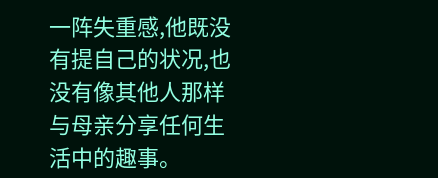一阵失重感,他既没有提自己的状况,也没有像其他人那样与母亲分享任何生活中的趣事。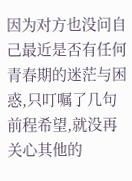因为对方也没问自己最近是否有任何青春期的迷茫与困惑,只叮嘱了几句前程希望,就没再关心其他的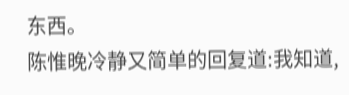东西。
陈惟晚冷静又简单的回复道:我知道,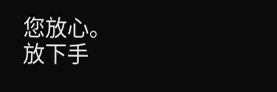您放心。
放下手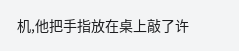机,他把手指放在桌上敲了许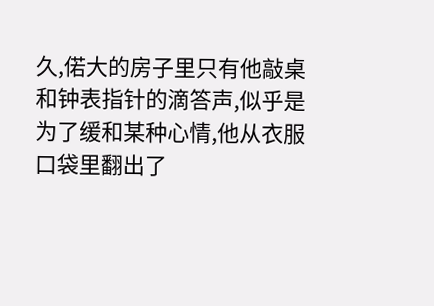久,偌大的房子里只有他敲桌和钟表指针的滴答声,似乎是为了缓和某种心情,他从衣服口袋里翻出了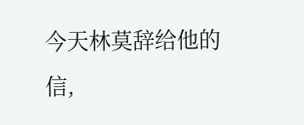今天林莫辞给他的信,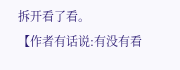拆开看了看。
【作者有话说:有没有看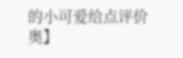的小可爱给点评价奥】